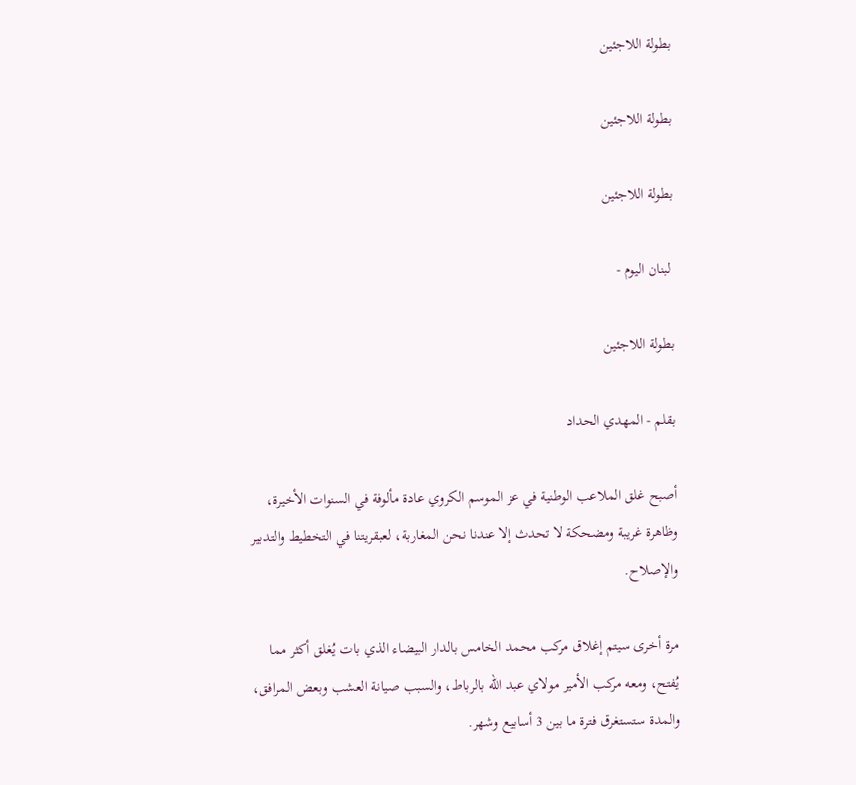بطولة اللاجئين

بطولة اللاجئين

بطولة اللاجئين

 لبنان اليوم -

بطولة اللاجئين

بقلم - المهدي الحداد

أصبح غلق الملاعب الوطنية في عز الموسم الكروي عادة مألوفة في السنوات الأخيرة، وظاهرة غريبة ومضحكة لا تحدث إلا عندنا نحن المغاربة، لعبقريتنا في التخطيط والتدبير والإصلاح.

مرة أخرى سيتم إغلاق مركب محمد الخامس بالدار البيضاء الذي بات يُغلق أكثر مما يُفتح، ومعه مركب الأمير مولاي عبد الله بالرباط، والسبب صيانة العشب وبعض المرافق، والمدة ستستغرق فترة ما بين 3 أسابيع وشهر.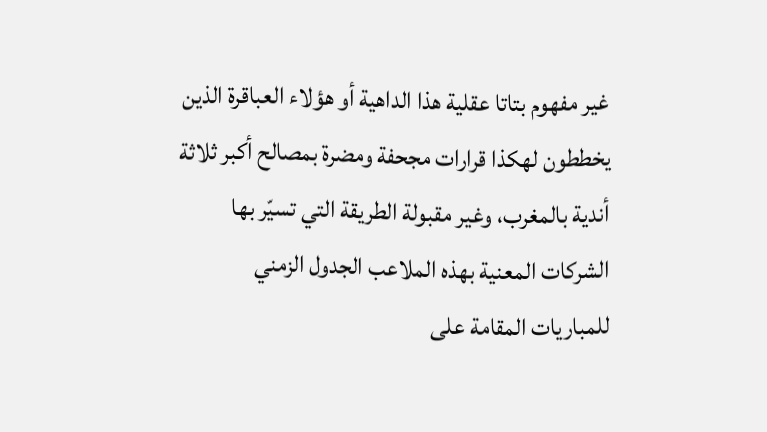غير مفهوم بتاتا عقلية هذا الداهية أو هؤلاء العباقرة الذين يخططون لهكذا قرارات مجحفة ومضرة بمصالح أكبر ثلاثة أندية بالمغرب، وغير مقبولة الطريقة التي تسيّر بها الشركات المعنية بهذه الملاعب الجدول الزمني للمباريات المقامة على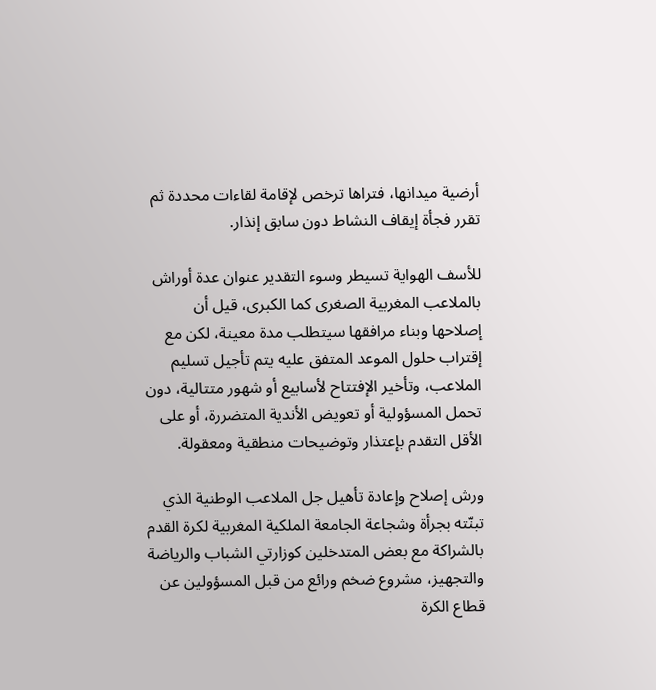أرضية ميدانها، فتراها ترخص لإقامة لقاءات محددة ثم تقرر فجأة إيقاف النشاط دون سابق إنذار.

للأسف الهواية تسيطر وسوء التقدير عنوان عدة أوراش بالملاعب المغربية الصغرى كما الكبرى، قيل أن إصلاحها وبناء مرافقها سيتطلب مدة معينة، لكن مع إقتراب حلول الموعد المتفق عليه يتم تأجيل تسليم الملاعب، وتأخير الإفتتاح لأسابيع أو شهور متتالية، دون تحمل المسؤولية أو تعويض الأندية المتضررة، أو على الأقل التقدم بإعتذار وتوضيحات منطقية ومعقولة.

ورش إصلاح وإعادة تأهيل جل الملاعب الوطنية الذي تبنّته بجرأة وشجاعة الجامعة الملكية المغربية لكرة القدم بالشراكة مع بعض المتدخلين كوزارتي الشباب والرياضة والتجهيز، مشروع ضخم ورائع من قبل المسؤولين عن قطاع الكرة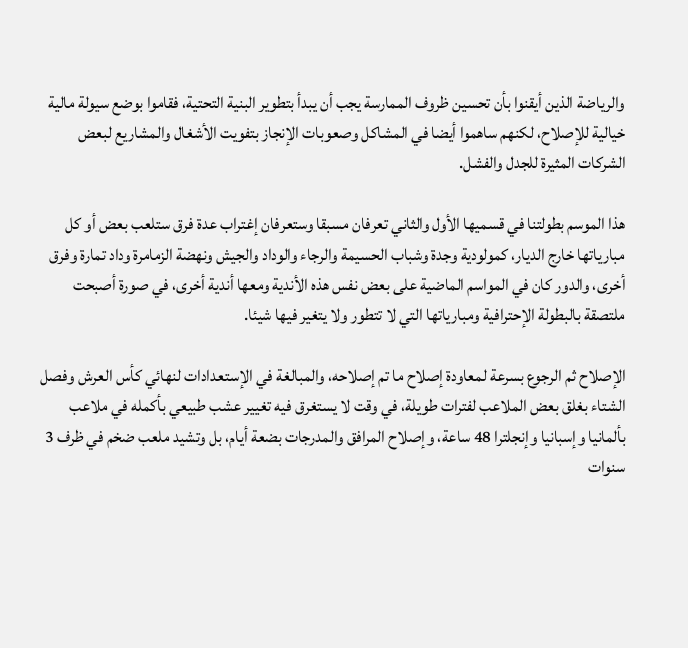والرياضة الذين أيقنوا بأن تحسين ظروف الممارسة يجب أن يبدأ بتطوير البنية التحتية، فقاموا بوضع سيولة مالية خيالية للإصلاح، لكنهم ساهموا أيضا في المشاكل وصعوبات الإنجاز بتفويت الأشغال والمشاريع لبعض الشركات المثيرة للجدل والفشل.

هذا الموسم بطولتنا في قسميها الأول والثاني تعرفان مسبقا وستعرفان إغتراب عدة فرق ستلعب بعض أو كل مبارياتها خارج الديار، كمولودية وجدة وشباب الحسيمة والرجاء والوداد والجيش ونهضة الزمامرة وداد تمارة وفرق أخرى، والدور كان في المواسم الماضية على بعض نفس هذه الأندية ومعها أندية أخرى، في صورة أصبحت ملتصقة بالبطولة الإحترافية ومبارياتها التي لا تتطور ولا يتغير فيها شيئا.

الإصلاح ثم الرجوع بسرعة لمعاودة إصلاح ما تم إصلاحه، والمبالغة في الإستعدادات لنهائي كأس العرش وفصل الشتاء بغلق بعض الملاعب لفترات طويلة، في وقت لا يستغرق فيه تغيير عشب طبيعي بأكمله في ملاعب بألمانيا وإسبانيا وإنجلترا 48 ساعة، وإصلاح المرافق والمدرجات بضعة أيام، بل وتشيد ملعب ضخم في ظرف 3 سنوات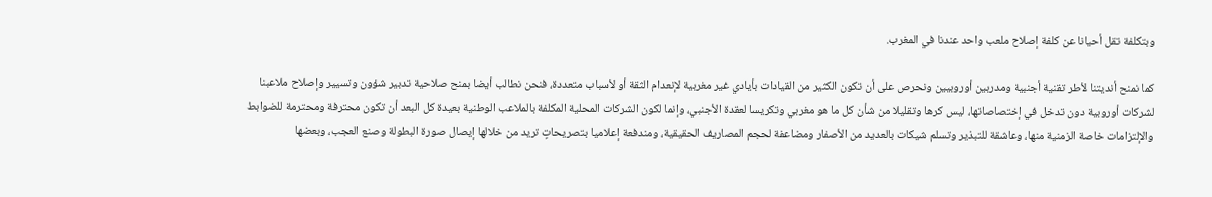وبتكلفة تقل أحيانا عن كلفة إصلاح ملعب واحد عندنا في المغرب.

كما نمنح أنديتنا لأطر تقنية أجنبية ومدربين أوروبيين ونحرص على أن تكون الكثير من القيادات بأيادي غير مغربية لإنعدام الثقة أو لأسباب متعددة، فنحن نطالب أيضا بمنح صلاحية تدبير شؤون وتسيير وإصلاح ملاعبنا لشركات أوروبية دون تدخل في إختصاصاتها، ليس كرها وتقليلا من شأن كل ما هو مغربي وتكريسا لعقدة الأجنبي، وإنما لكون الشركات المحلية المكلفة بالملاعب الوطنية بعيدة كل البعد أن تكون محترفة ومحترمة للضوابط والإلتزامات خاصة الزمنية منها، وعاشقة للتبذير وتسلم شيكات بالعديد من الأصفار ومضاعفة لحجم المصاريف الحقيقية، ومندفعة إعلاميا بتصريحاتٍ تريد من خلالها إيصال صورة البطولة وصنع العجب، وبعضها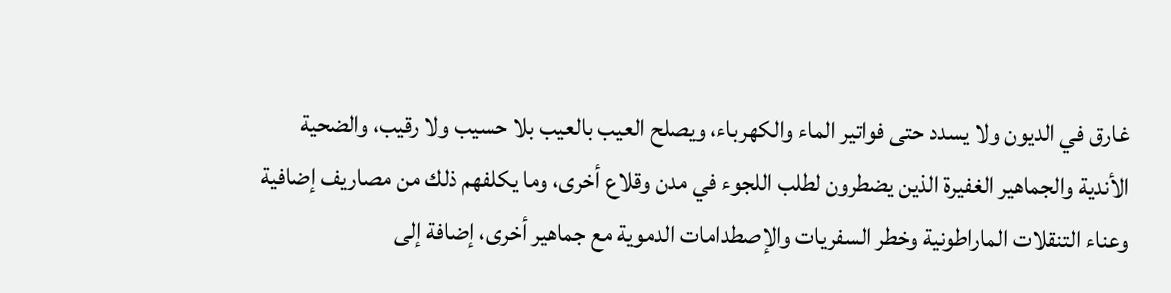غارق في الديون ولا يسدد حتى فواتير الماء والكهرباء، ويصلح العيب بالعيب بلا حسيب ولا رقيب، والضحية الأندية والجماهير الغفيرة الذين يضطرون لطلب اللجوء في مدن وقلاع أخرى، وما يكلفهم ذلك من مصاريف إضافية وعناء التنقلات الماراطونية وخطر السفريات والإصطدامات الدموية مع جماهير أخرى، إضافة إلى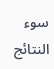سوء النتائج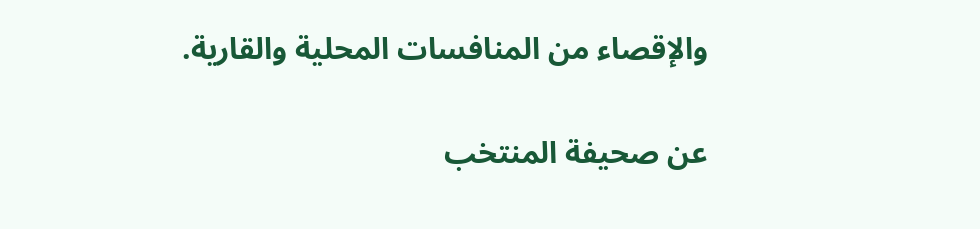والإقصاء من المنافسات المحلية والقارية.

عن صحيفة المنتخب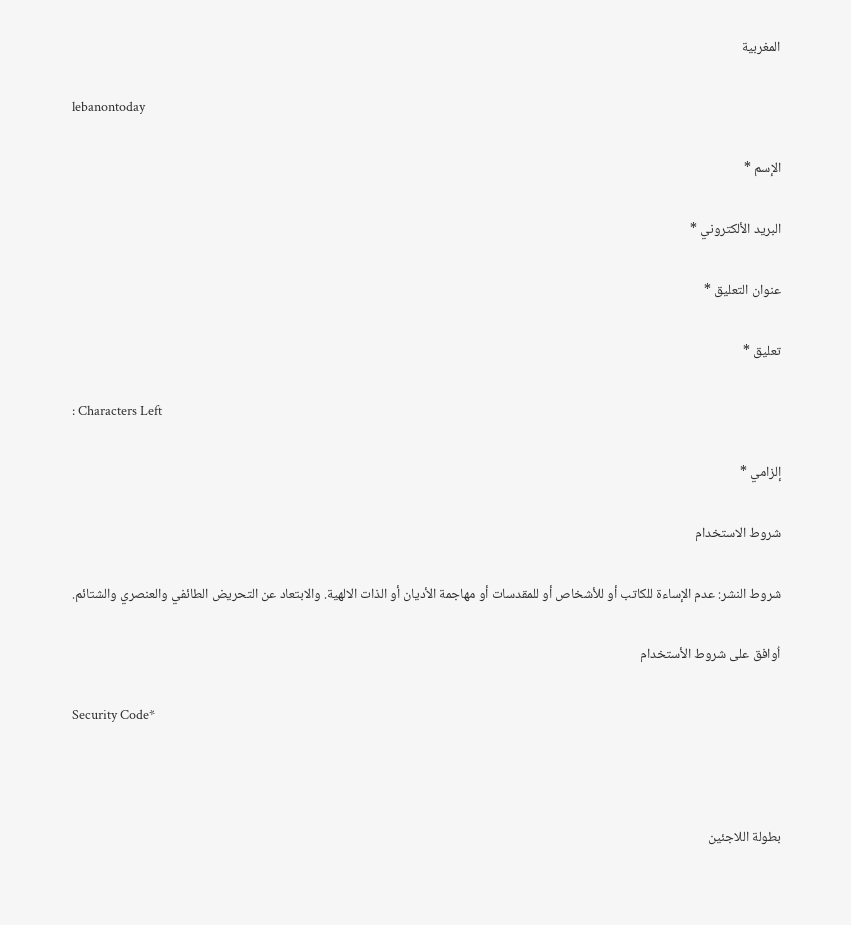المغربية

lebanontoday

الإسم *

البريد الألكتروني *

عنوان التعليق *

تعليق *

: Characters Left

إلزامي *

شروط الاستخدام

شروط النشر: عدم الإساءة للكاتب أو للأشخاص أو للمقدسات أو مهاجمة الأديان أو الذات الالهية. والابتعاد عن التحريض الطائفي والعنصري والشتائم.

اُوافق على شروط الأستخدام

Security Code*



بطولة اللاجئين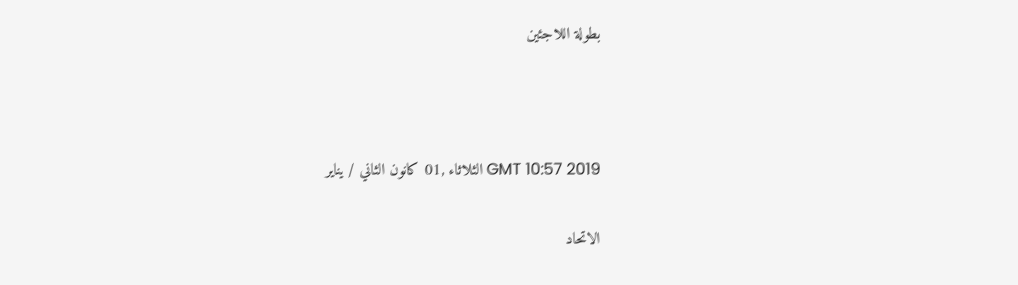بطولة اللاجئين



GMT 10:57 2019 الثلاثاء ,01 كانون الثاني / يناير

الاتحاد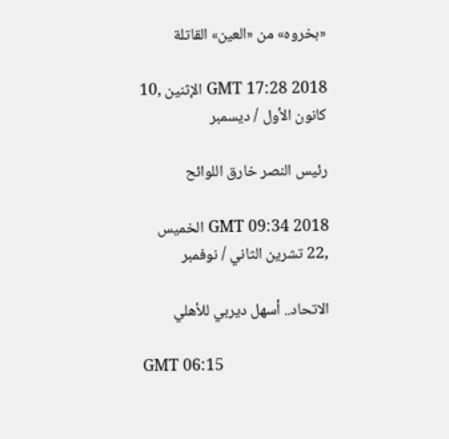«بخروه» من «العين» القاتلة

GMT 17:28 2018 الإثنين ,10 كانون الأول / ديسمبر

رئيس النصر خارق اللوائح

GMT 09:34 2018 الخميس ,22 تشرين الثاني / نوفمبر

الاتحاد.. أسهل ديربي للأهلي

GMT 06:15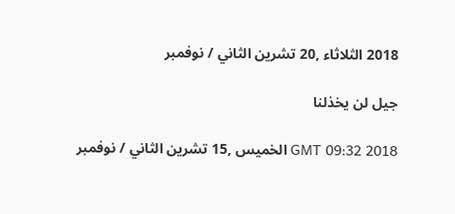2018 الثلاثاء ,20 تشرين الثاني / نوفمبر

جيل لن يخذلنا

GMT 09:32 2018 الخميس ,15 تشرين الثاني / نوفمبر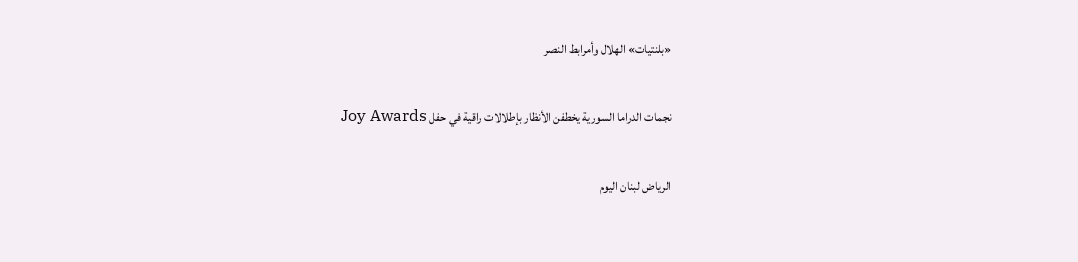«بلنتيات» الهلال وأمرابط النصر

نجمات الدراما السورية يخطفن الأنظار بإطلالات راقية في حفل Joy Awards

الرياض لبنان اليوم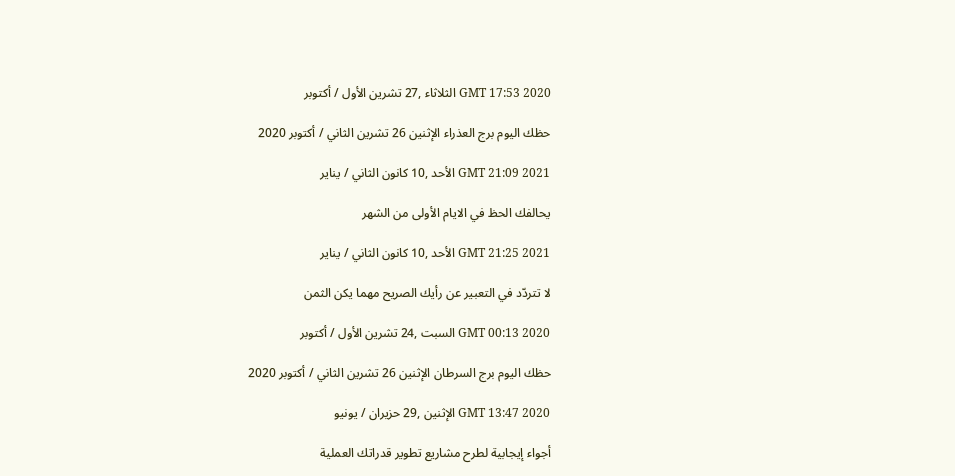GMT 17:53 2020 الثلاثاء ,27 تشرين الأول / أكتوبر

حظك اليوم برج العذراء الإثنين 26 تشرين الثاني / أكتوبر 2020

GMT 21:09 2021 الأحد ,10 كانون الثاني / يناير

يحالفك الحظ في الايام الأولى من الشهر

GMT 21:25 2021 الأحد ,10 كانون الثاني / يناير

لا تتردّد في التعبير عن رأيك الصريح مهما يكن الثمن

GMT 00:13 2020 السبت ,24 تشرين الأول / أكتوبر

حظك اليوم برج السرطان الإثنين 26 تشرين الثاني / أكتوبر 2020

GMT 13:47 2020 الإثنين ,29 حزيران / يونيو

أجواء إيجابية لطرح مشاريع تطوير قدراتك العملية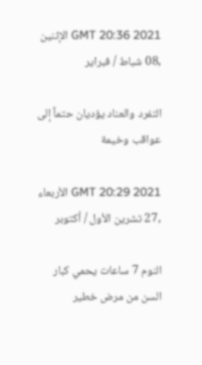GMT 20:36 2021 الإثنين ,08 شباط / فبراير

التفرد والعناد يؤديان حتماً إلى عواقب وخيمة

GMT 20:29 2021 الأربعاء ,27 تشرين الأول / أكتوبر

النوم 7 ساعات يحمي كبار السن من مرض خطير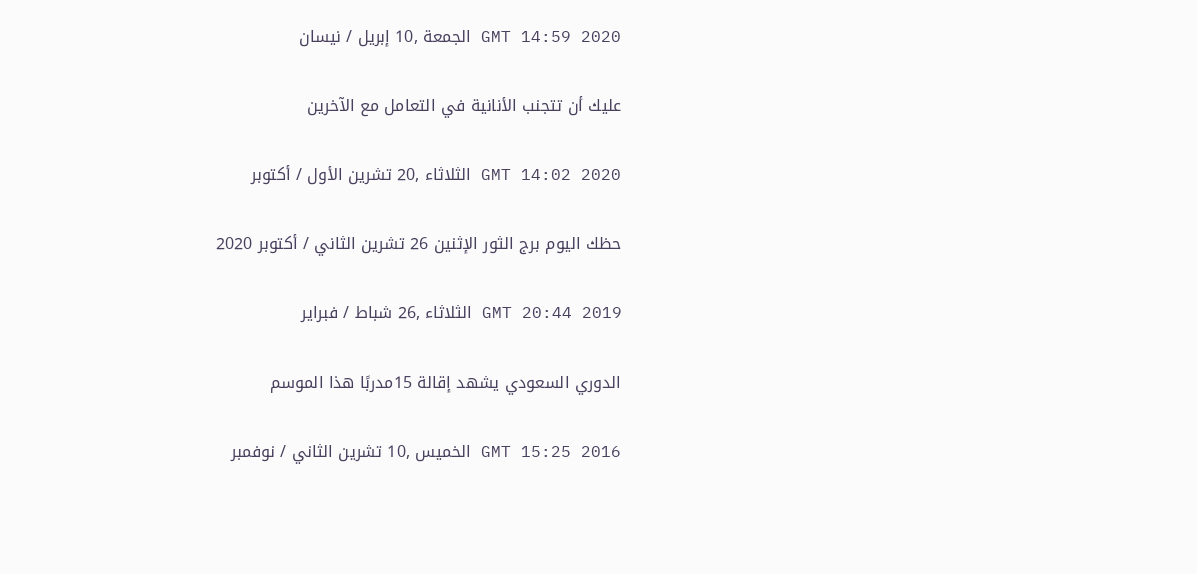GMT 14:59 2020 الجمعة ,10 إبريل / نيسان

عليك أن تتجنب الأنانية في التعامل مع الآخرين

GMT 14:02 2020 الثلاثاء ,20 تشرين الأول / أكتوبر

حظك اليوم برج الثور الإثنين 26 تشرين الثاني / أكتوبر 2020

GMT 20:44 2019 الثلاثاء ,26 شباط / فبراير

الدوري السعودي يشهد إقالة 15مدربًا هذا الموسم

GMT 15:25 2016 الخميس ,10 تشرين الثاني / نوفمبر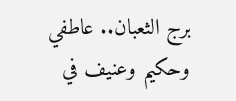برج الثعبان.. عاطفي وحكيم وعنيف في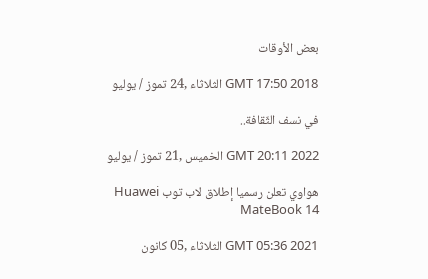بعض الأوقات

GMT 17:50 2018 الثلاثاء ,24 تموز / يوليو

في نسف الثّقافة..

GMT 20:11 2022 الخميس ,21 تموز / يوليو

هواوي تعلن رسميا إطلاق لاب توب Huawei MateBook 14

GMT 05:36 2021 الثلاثاء ,05 كانون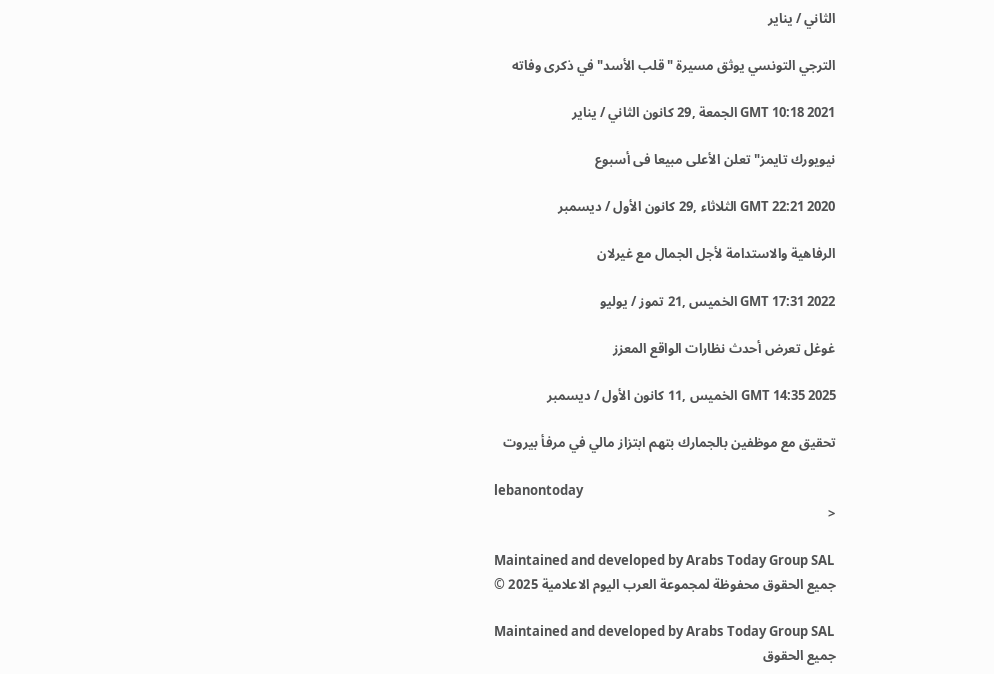الثاني / يناير

الترجي التونسي يوثق مسيرة "قلب الأسد" في ذكرى وفاته

GMT 10:18 2021 الجمعة ,29 كانون الثاني / يناير

نيويورك تايمز" تعلن الأعلى مبيعا فى أسبوع

GMT 22:21 2020 الثلاثاء ,29 كانون الأول / ديسمبر

الرفاهية والاستدامة لأجل الجمال مع غيرلان

GMT 17:31 2022 الخميس ,21 تموز / يوليو

غوغل تعرض أحدث نظارات الواقع المعزز

GMT 14:35 2025 الخميس ,11 كانون الأول / ديسمبر

تحقيق مع موظفين بالجمارك بتهم ابتزاز مالي في مرفأ بيروت

lebanontoday
<

Maintained and developed by Arabs Today Group SAL
جميع الحقوق محفوظة لمجموعة العرب اليوم الاعلامية 2025 ©

Maintained and developed by Arabs Today Group SAL
جميع الحقوق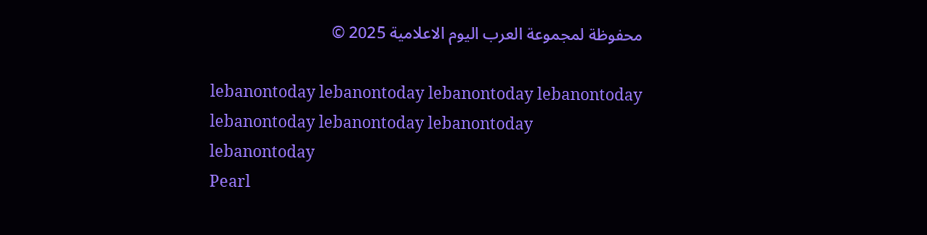محفوظة لمجموعة العرب اليوم الاعلامية 2025 ©

lebanontoday lebanontoday lebanontoday lebanontoday
lebanontoday lebanontoday lebanontoday
lebanontoday
Pearl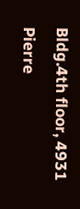Bldg.4th floor, 4931 Pierre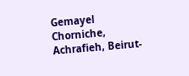Gemayel Chorniche, Achrafieh, Beirut-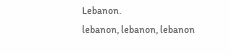Lebanon.
lebanon, lebanon, lebanon